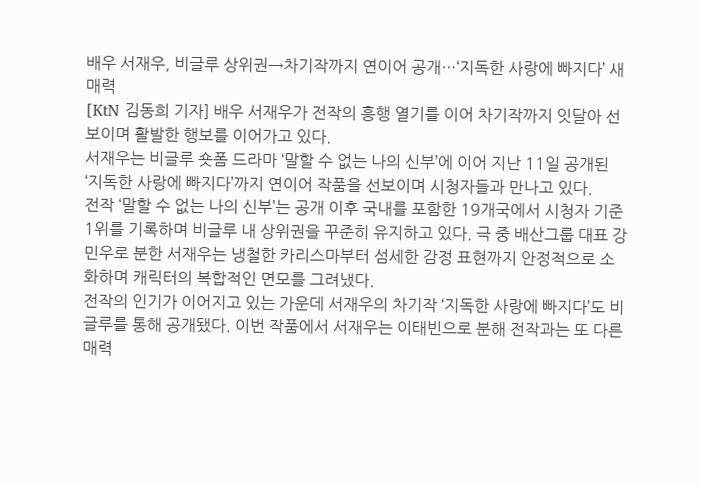배우 서재우, 비글루 상위권→차기작까지 연이어 공개…‘지독한 사랑에 빠지다’ 새 매력
[KtN 김동희 기자] 배우 서재우가 전작의 흥행 열기를 이어 차기작까지 잇달아 선보이며 활발한 행보를 이어가고 있다.
서재우는 비글루 숏폼 드라마 ‘말할 수 없는 나의 신부’에 이어 지난 11일 공개된 ‘지독한 사랑에 빠지다’까지 연이어 작품을 선보이며 시청자들과 만나고 있다.
전작 ‘말할 수 없는 나의 신부’는 공개 이후 국내를 포함한 19개국에서 시청자 기준 1위를 기록하며 비글루 내 상위권을 꾸준히 유지하고 있다. 극 중 배산그룹 대표 강민우로 분한 서재우는 냉철한 카리스마부터 섬세한 감정 표현까지 안정적으로 소화하며 캐릭터의 복합적인 면모를 그려냈다.
전작의 인기가 이어지고 있는 가운데 서재우의 차기작 ‘지독한 사랑에 빠지다’도 비글루를 통해 공개됐다. 이번 작품에서 서재우는 이태빈으로 분해 전작과는 또 다른 매력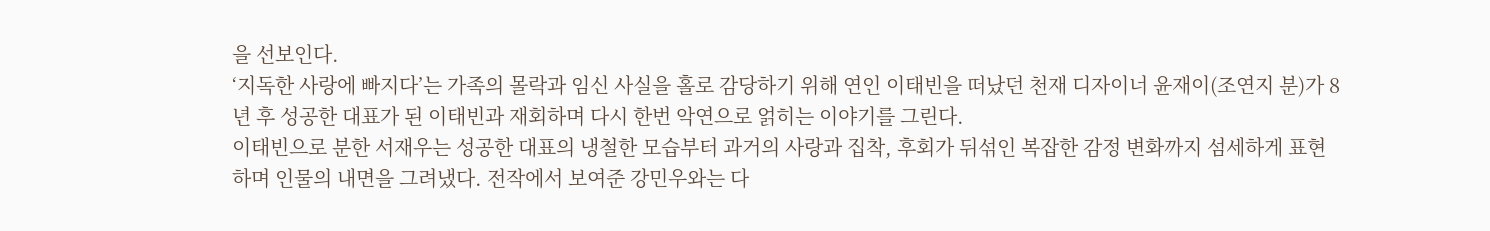을 선보인다.
‘지독한 사랑에 빠지다’는 가족의 몰락과 임신 사실을 홀로 감당하기 위해 연인 이태빈을 떠났던 천재 디자이너 윤재이(조연지 분)가 8년 후 성공한 대표가 된 이태빈과 재회하며 다시 한번 악연으로 얽히는 이야기를 그린다.
이태빈으로 분한 서재우는 성공한 대표의 냉철한 모습부터 과거의 사랑과 집착, 후회가 뒤섞인 복잡한 감정 변화까지 섬세하게 표현하며 인물의 내면을 그려냈다. 전작에서 보여준 강민우와는 다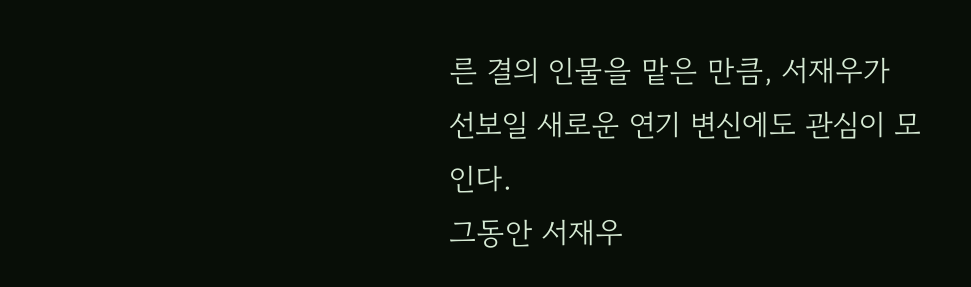른 결의 인물을 맡은 만큼, 서재우가 선보일 새로운 연기 변신에도 관심이 모인다.
그동안 서재우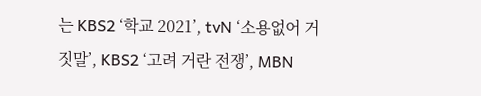는 KBS2 ‘학교 2021’, tvN ‘소용없어 거짓말’, KBS2 ‘고려 거란 전쟁’, MBN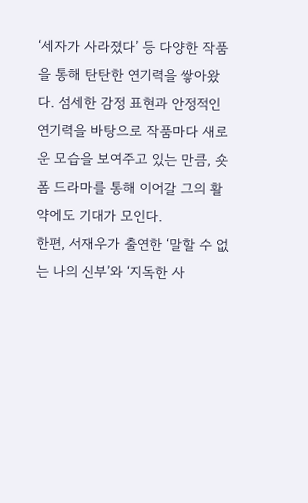‘세자가 사라졌다’ 등 다양한 작품을 통해 탄탄한 연기력을 쌓아왔다. 섬세한 감정 표현과 안정적인 연기력을 바탕으로 작품마다 새로운 모습을 보여주고 있는 만큼, 숏폼 드라마를 통해 이어갈 그의 활약에도 기대가 모인다.
한편, 서재우가 출연한 ‘말할 수 없는 나의 신부’와 ‘지독한 사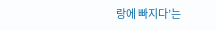랑에 빠지다’는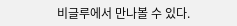비글루에서 만나볼 수 있다.